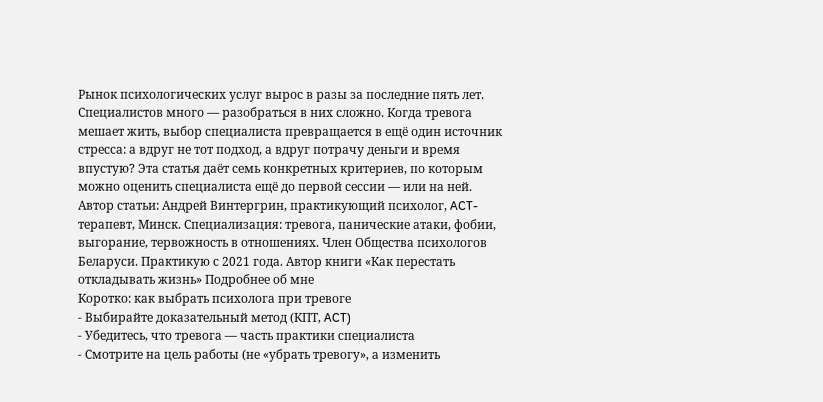Рынок психологических услуг вырос в разы за последние пять лет. Специалистов много — разобраться в них сложно. Когда тревога мешает жить, выбор специалиста превращается в ещё один источник стресса: а вдруг не тот подход, а вдруг потрачу деньги и время впустую? Эта статья даёт семь конкретных критериев, по которым можно оценить специалиста ещё до первой сессии — или на ней.
Автор статьи: Андрей Винтергрин, практикующий психолог, ACT-терапевт, Минск. Специализация: тревога, панические атаки, фобии, выгорание, тервожность в отношениях. Член Общества психологов Беларуси. Практикую с 2021 года. Автор книги «Как перестать откладывать жизнь» Подробнее об мне
Коротко: как выбрать психолога при тревоге
- Выбирайте доказательный метод (КПТ, ACT)
- Убедитесь, что тревога — часть практики специалиста
- Смотрите на цель работы (не «убрать тревогу», а изменить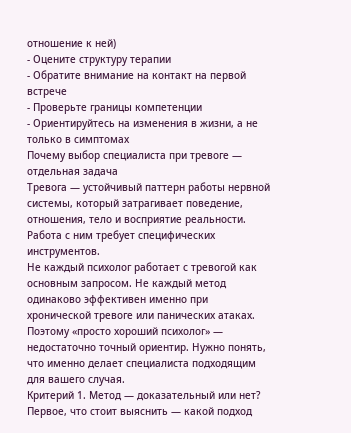отношение к ней)
- Оцените структуру терапии
- Обратите внимание на контакт на первой встрече
- Проверьте границы компетенции
- Ориентируйтесь на изменения в жизни, а не только в симптомах
Почему выбор специалиста при тревоге — отдельная задача
Тревога — устойчивый паттерн работы нервной системы, который затрагивает поведение, отношения, тело и восприятие реальности. Работа с ним требует специфических инструментов.
Не каждый психолог работает с тревогой как основным запросом. Не каждый метод одинаково эффективен именно при хронической тревоге или панических атаках. Поэтому «просто хороший психолог» — недостаточно точный ориентир. Нужно понять, что именно делает специалиста подходящим для вашего случая.
Критерий 1. Метод — доказательный или нет?
Первое, что стоит выяснить — какой подход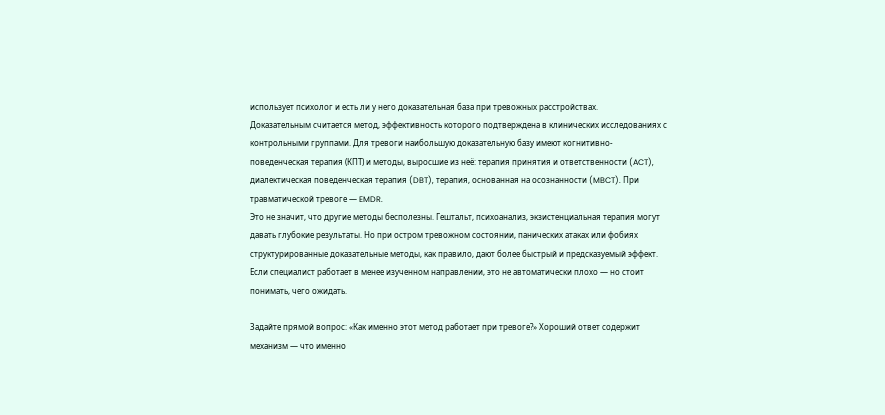использует психолог и есть ли у него доказательная база при тревожных расстройствах.
Доказательным считается метод, эффективность которого подтверждена в клинических исследованиях с контрольными группами. Для тревоги наибольшую доказательную базу имеют когнитивно-поведенческая терапия (КПТ) и методы, выросшие из неё: терапия принятия и ответственности (ACT), диалектическая поведенческая терапия (DBT), терапия, основанная на осознанности (MBCT). При травматической тревоге — EMDR.
Это не значит, что другие методы бесполезны. Гештальт, психоанализ, экзистенциальная терапия могут давать глубокие результаты. Но при остром тревожном состоянии, панических атаках или фобиях структурированные доказательные методы, как правило, дают более быстрый и предсказуемый эффект. Если специалист работает в менее изученном направлении, это не автоматически плохо — но стоит понимать, чего ожидать.

Задайте прямой вопрос: «Как именно этот метод работает при тревоге?» Хороший ответ содержит механизм — что именно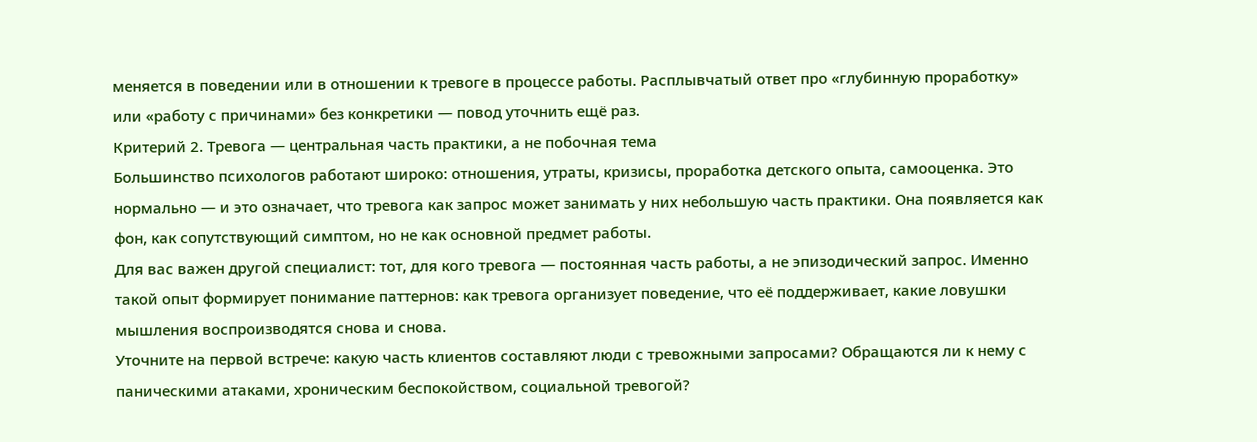меняется в поведении или в отношении к тревоге в процессе работы. Расплывчатый ответ про «глубинную проработку» или «работу с причинами» без конкретики — повод уточнить ещё раз.
Критерий 2. Тревога — центральная часть практики, а не побочная тема
Большинство психологов работают широко: отношения, утраты, кризисы, проработка детского опыта, самооценка. Это нормально — и это означает, что тревога как запрос может занимать у них небольшую часть практики. Она появляется как фон, как сопутствующий симптом, но не как основной предмет работы.
Для вас важен другой специалист: тот, для кого тревога — постоянная часть работы, а не эпизодический запрос. Именно такой опыт формирует понимание паттернов: как тревога организует поведение, что её поддерживает, какие ловушки мышления воспроизводятся снова и снова.
Уточните на первой встрече: какую часть клиентов составляют люди с тревожными запросами? Обращаются ли к нему с паническими атаками, хроническим беспокойством, социальной тревогой?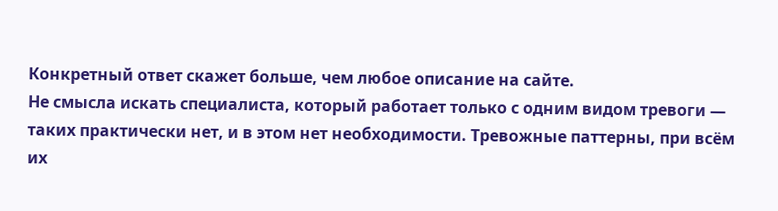Конкретный ответ скажет больше, чем любое описание на сайте.
Не смысла искать специалиста, который работает только с одним видом тревоги — таких практически нет, и в этом нет необходимости. Тревожные паттерны, при всём их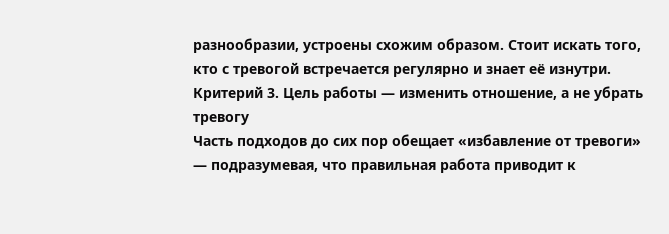разнообразии, устроены схожим образом. Стоит искать того, кто с тревогой встречается регулярно и знает её изнутри.
Критерий 3. Цель работы — изменить отношение, а не убрать тревогу
Часть подходов до сих пор обещает «избавление от тревоги» — подразумевая, что правильная работа приводит к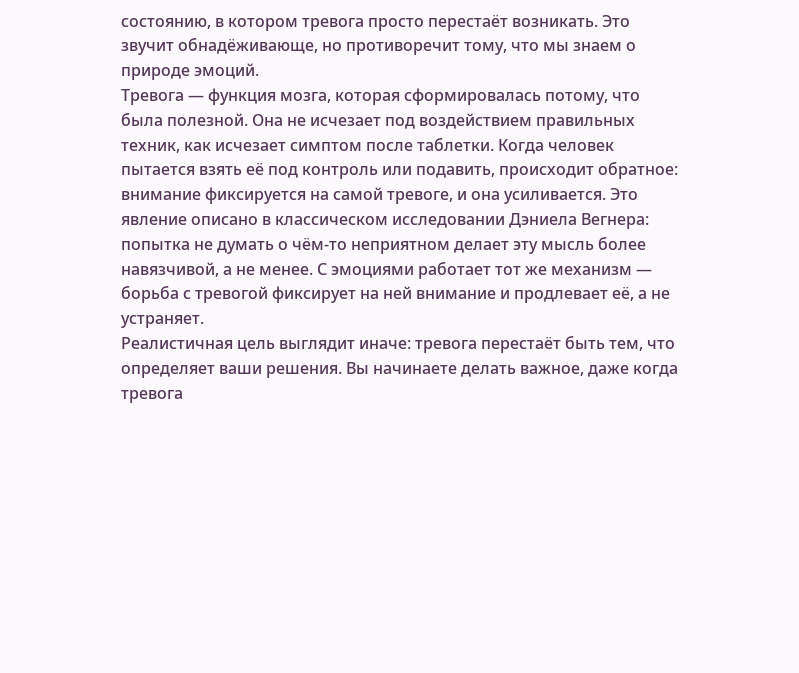состоянию, в котором тревога просто перестаёт возникать. Это звучит обнадёживающе, но противоречит тому, что мы знаем о природе эмоций.
Тревога — функция мозга, которая сформировалась потому, что была полезной. Она не исчезает под воздействием правильных техник, как исчезает симптом после таблетки. Когда человек пытается взять её под контроль или подавить, происходит обратное: внимание фиксируется на самой тревоге, и она усиливается. Это явление описано в классическом исследовании Дэниела Вегнера: попытка не думать о чём-то неприятном делает эту мысль более навязчивой, а не менее. С эмоциями работает тот же механизм — борьба с тревогой фиксирует на ней внимание и продлевает её, а не устраняет.
Реалистичная цель выглядит иначе: тревога перестаёт быть тем, что определяет ваши решения. Вы начинаете делать важное, даже когда тревога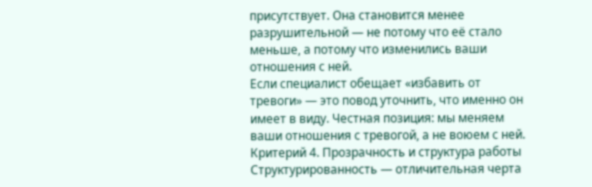присутствует. Она становится менее разрушительной — не потому что её стало меньше, а потому что изменились ваши отношения с ней.
Если специалист обещает «избавить от тревоги» — это повод уточнить, что именно он имеет в виду. Честная позиция: мы меняем ваши отношения с тревогой, а не воюем с ней.
Критерий 4. Прозрачность и структура работы
Структурированность — отличительная черта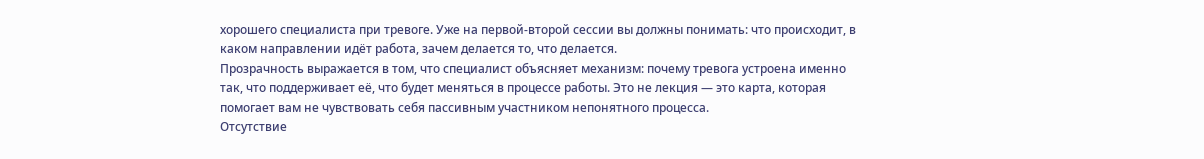хорошего специалиста при тревоге. Уже на первой-второй сессии вы должны понимать: что происходит, в каком направлении идёт работа, зачем делается то, что делается.
Прозрачность выражается в том, что специалист объясняет механизм: почему тревога устроена именно так, что поддерживает её, что будет меняться в процессе работы. Это не лекция — это карта, которая помогает вам не чувствовать себя пассивным участником непонятного процесса.
Отсутствие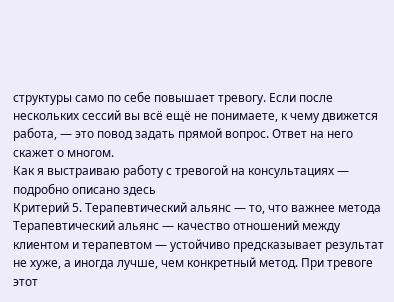структуры само по себе повышает тревогу. Если после нескольких сессий вы всё ещё не понимаете, к чему движется работа, — это повод задать прямой вопрос. Ответ на него скажет о многом.
Как я выстраиваю работу с тревогой на консультациях — подробно описано здесь
Критерий 5. Терапевтический альянс — то, что важнее метода
Терапевтический альянс — качество отношений между клиентом и терапевтом — устойчиво предсказывает результат не хуже, а иногда лучше, чем конкретный метод. При тревоге этот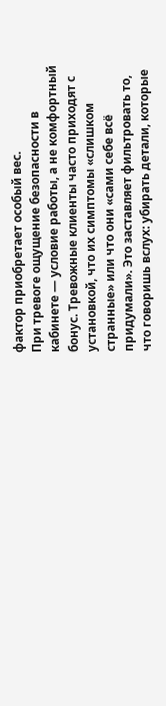фактор приобретает особый вес.
При тревоге ощущение безопасности в кабинете — условие работы, а не комфортный бонус. Тревожные клиенты часто приходят с установкой, что их симптомы «слишком странные» или что они «сами себе всё придумали». Это заставляет фильтровать то, что говоришь вслух: убирать детали, которые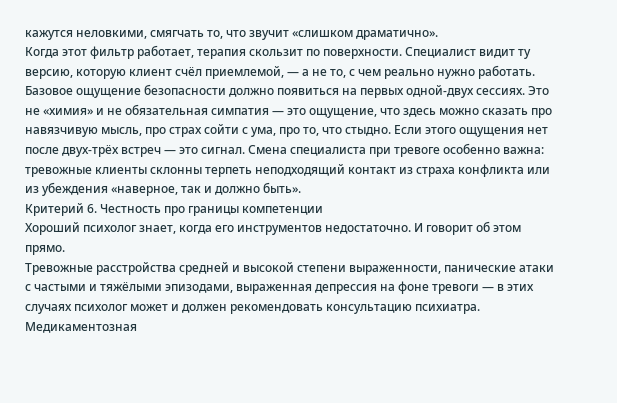кажутся неловкими, смягчать то, что звучит «слишком драматично».
Когда этот фильтр работает, терапия скользит по поверхности. Специалист видит ту версию, которую клиент счёл приемлемой, — а не то, с чем реально нужно работать.
Базовое ощущение безопасности должно появиться на первых одной-двух сессиях. Это не «химия» и не обязательная симпатия — это ощущение, что здесь можно сказать про навязчивую мысль, про страх сойти с ума, про то, что стыдно. Если этого ощущения нет после двух-трёх встреч — это сигнал. Смена специалиста при тревоге особенно важна: тревожные клиенты склонны терпеть неподходящий контакт из страха конфликта или из убеждения «наверное, так и должно быть».
Критерий 6. Честность про границы компетенции
Хороший психолог знает, когда его инструментов недостаточно. И говорит об этом прямо.
Тревожные расстройства средней и высокой степени выраженности, панические атаки с частыми и тяжёлыми эпизодами, выраженная депрессия на фоне тревоги — в этих случаях психолог может и должен рекомендовать консультацию психиатра. Медикаментозная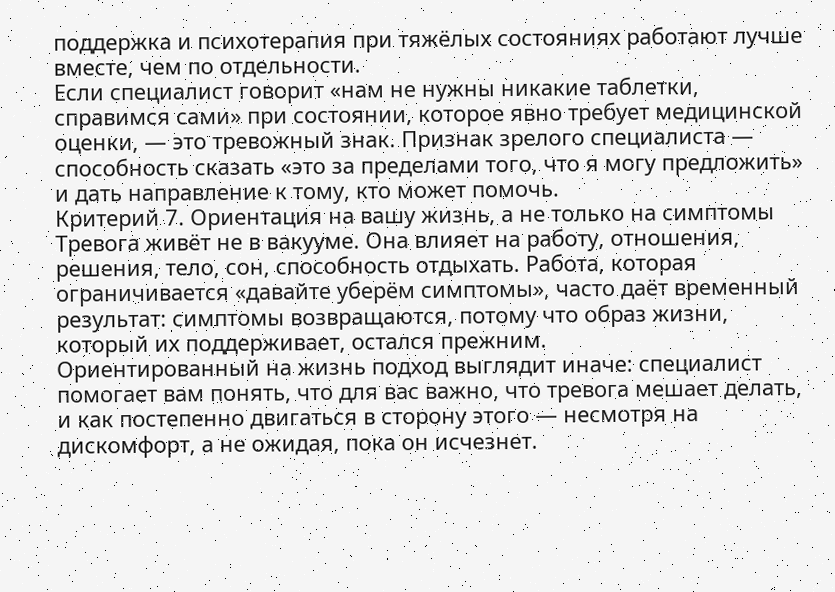поддержка и психотерапия при тяжёлых состояниях работают лучше вместе, чем по отдельности.
Если специалист говорит «нам не нужны никакие таблетки, справимся сами» при состоянии, которое явно требует медицинской оценки, — это тревожный знак. Признак зрелого специалиста — способность сказать «это за пределами того, что я могу предложить» и дать направление к тому, кто может помочь.
Критерий 7. Ориентация на вашу жизнь, а не только на симптомы
Тревога живёт не в вакууме. Она влияет на работу, отношения, решения, тело, сон, способность отдыхать. Работа, которая ограничивается «давайте уберём симптомы», часто даёт временный результат: симптомы возвращаются, потому что образ жизни, который их поддерживает, остался прежним.
Ориентированный на жизнь подход выглядит иначе: специалист помогает вам понять, что для вас важно, что тревога мешает делать, и как постепенно двигаться в сторону этого — несмотря на дискомфорт, а не ожидая, пока он исчезнет.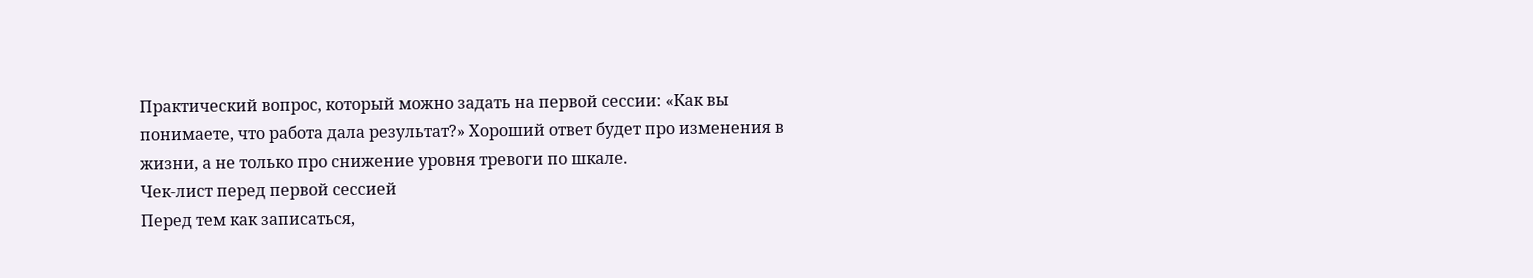Практический вопрос, который можно задать на первой сессии: «Как вы понимаете, что работа дала результат?» Хороший ответ будет про изменения в жизни, а не только про снижение уровня тревоги по шкале.
Чек-лист перед первой сессией
Перед тем как записаться,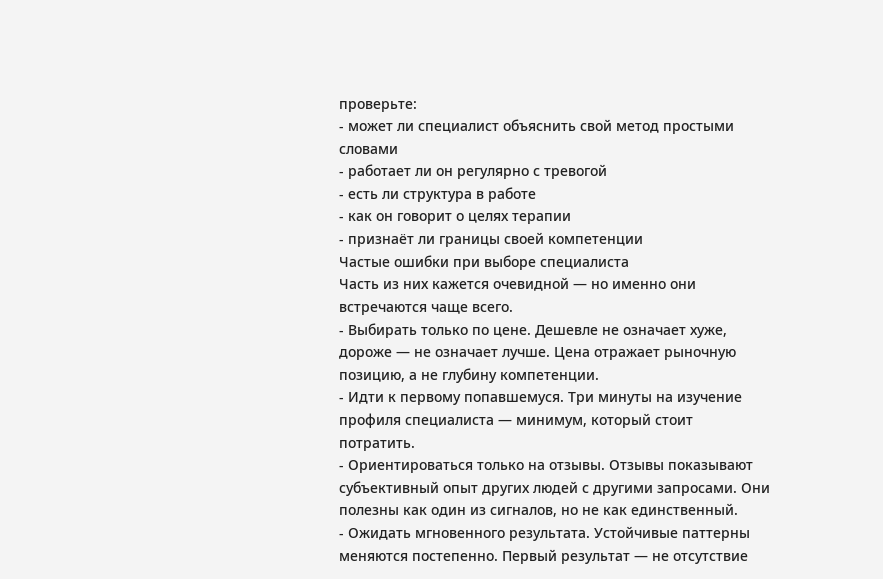проверьте:
- может ли специалист объяснить свой метод простыми словами
- работает ли он регулярно с тревогой
- есть ли структура в работе
- как он говорит о целях терапии
- признаёт ли границы своей компетенции
Частые ошибки при выборе специалиста
Часть из них кажется очевидной — но именно они встречаются чаще всего.
- Выбирать только по цене. Дешевле не означает хуже, дороже — не означает лучше. Цена отражает рыночную позицию, а не глубину компетенции.
- Идти к первому попавшемуся. Три минуты на изучение профиля специалиста — минимум, который стоит потратить.
- Ориентироваться только на отзывы. Отзывы показывают субъективный опыт других людей с другими запросами. Они полезны как один из сигналов, но не как единственный.
- Ожидать мгновенного результата. Устойчивые паттерны меняются постепенно. Первый результат — не отсутствие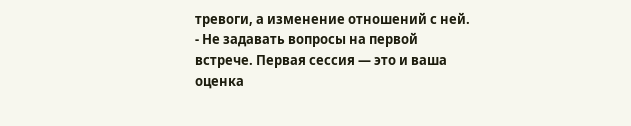тревоги, а изменение отношений с ней.
- Не задавать вопросы на первой встрече. Первая сессия — это и ваша оценка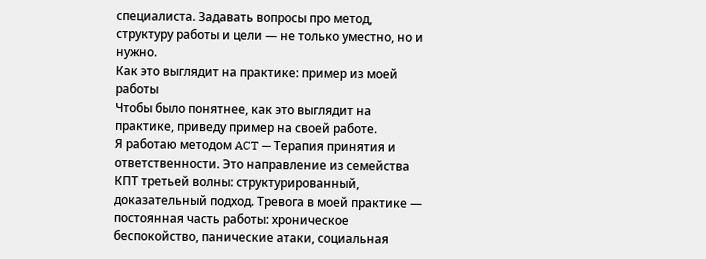специалиста. Задавать вопросы про метод, структуру работы и цели — не только уместно, но и нужно.
Как это выглядит на практике: пример из моей работы
Чтобы было понятнее, как это выглядит на практике, приведу пример на своей работе.
Я работаю методом ACT — Терапия принятия и ответственности. Это направление из семейства КПТ третьей волны: структурированный, доказательный подход. Тревога в моей практике — постоянная часть работы: хроническое беспокойство, панические атаки, социальная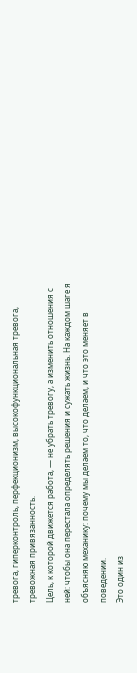тревога, гиперконтроль, перфекционизм, высокофункциональная тревога, тревожная привязанность.
Цель, к которой движется работа, — не убрать тревогу, а изменить отношения с ней: чтобы она перестала определять решения и сужать жизнь. На каждом шаге я объясняю механику: почему мы делаем то, что делаем, и что это меняет в поведении.
Это один из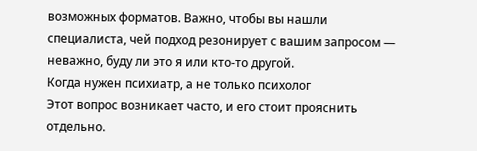возможных форматов. Важно, чтобы вы нашли специалиста, чей подход резонирует с вашим запросом — неважно, буду ли это я или кто-то другой.
Когда нужен психиатр, а не только психолог
Этот вопрос возникает часто, и его стоит прояснить отдельно.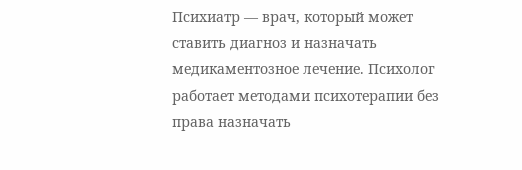Психиатр — врач, который может ставить диагноз и назначать медикаментозное лечение. Психолог работает методами психотерапии без права назначать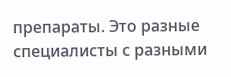препараты. Это разные специалисты с разными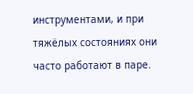инструментами, и при тяжёлых состояниях они часто работают в паре.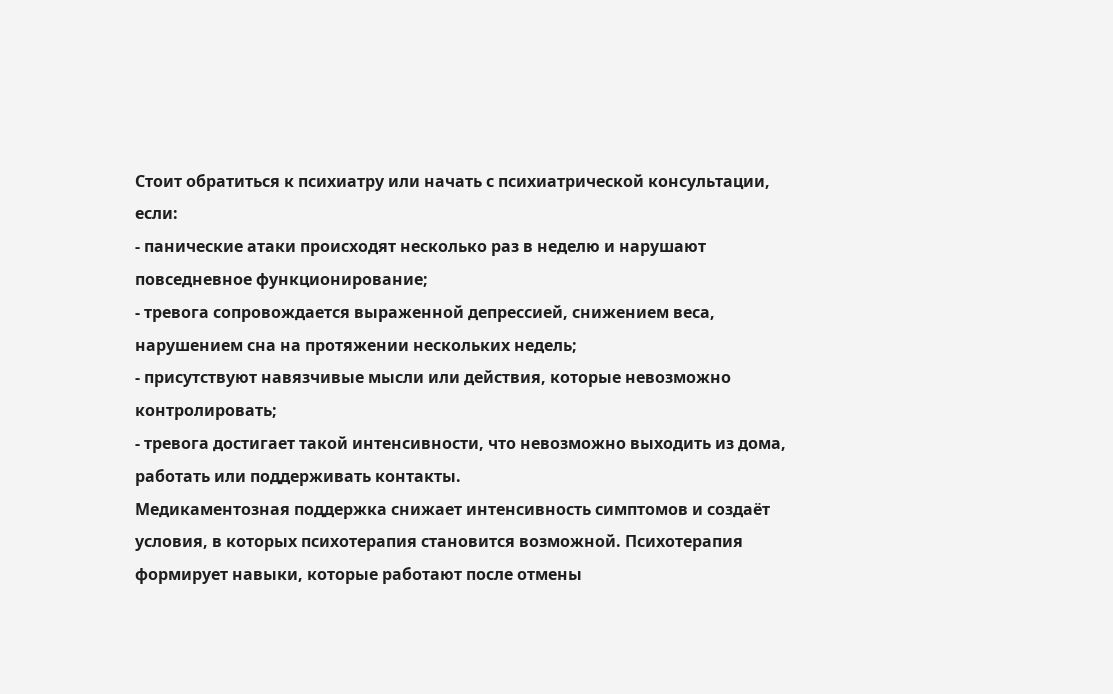Стоит обратиться к психиатру или начать с психиатрической консультации, если:
- панические атаки происходят несколько раз в неделю и нарушают повседневное функционирование;
- тревога сопровождается выраженной депрессией, снижением веса, нарушением сна на протяжении нескольких недель;
- присутствуют навязчивые мысли или действия, которые невозможно контролировать;
- тревога достигает такой интенсивности, что невозможно выходить из дома, работать или поддерживать контакты.
Медикаментозная поддержка снижает интенсивность симптомов и создаёт условия, в которых психотерапия становится возможной. Психотерапия формирует навыки, которые работают после отмены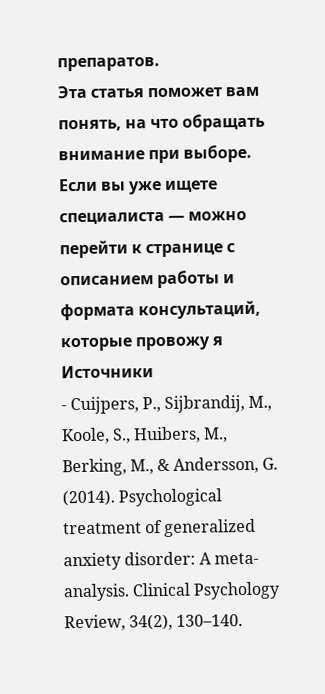препаратов.
Эта статья поможет вам понять, на что обращать внимание при выборе. Если вы уже ищете специалиста — можно перейти к странице с описанием работы и формата консультаций, которые провожу я
Источники
- Cuijpers, P., Sijbrandij, M., Koole, S., Huibers, M., Berking, M., & Andersson, G. (2014). Psychological treatment of generalized anxiety disorder: A meta-analysis. Clinical Psychology Review, 34(2), 130–140.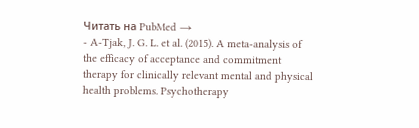Читать на PubMed →
- A-Tjak, J. G. L. et al. (2015). A meta-analysis of the efficacy of acceptance and commitment therapy for clinically relevant mental and physical health problems. Psychotherapy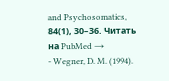and Psychosomatics, 84(1), 30–36. Читать на PubMed →
- Wegner, D. M. (1994).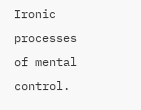Ironic processes of mental control.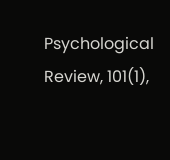Psychological Review, 101(1),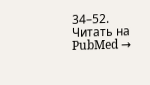34–52. Читать на PubMed →